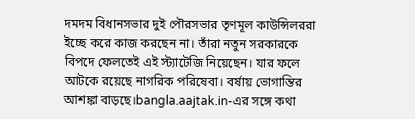দমদম বিধানসভার দুই পৌরসভার তৃণমূল কাউন্সিলররা ইচ্ছে করে কাজ করছেন না। তাঁরা নতুন সরকারকে বিপদে ফেলতেই এই স্ট্যাটেজি নিয়েছেন। যার ফলে আটকে রয়েছে নাগরিক পরিষেবা। বর্ষায় ভোগান্তির আশঙ্কা বাড়ছে।bangla.aajtak.in-এর সঙ্গে কথা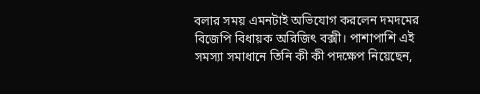বলার সময় এমনটাই অভিযোগ করলেন দমদমের বিজেপি বিধায়ক অরিজিৎ বক্সী। পাশাপাশি এই সমস্যা সমাধানে তিনি কী কী পদক্ষেপ নিয়েছেন,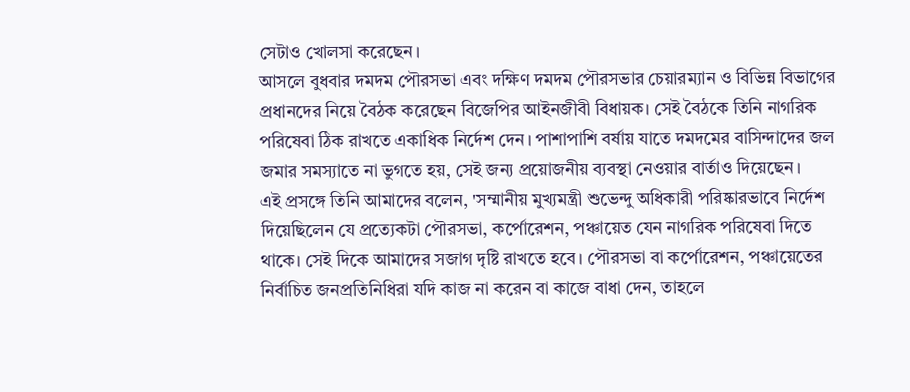সেটাও খোলসা করেছেন।
আসলে বুধবার দমদম পৌরসভা এবং দক্ষিণ দমদম পৌরসভার চেয়ারম্যান ও বিভিন্ন বিভাগের প্রধানদের নিয়ে বৈঠক করেছেন বিজেপির আইনজীবী বিধায়ক। সেই বৈঠকে তিনি নাগরিক পরিষেবা ঠিক রাখতে একাধিক নির্দেশ দেন। পাশাপাশি বর্ষায় যাতে দমদমের বাসিন্দাদের জল জমার সমস্যাতে না ভুগতে হয়, সেই জন্য প্রয়োজনীয় ব্যবস্থা নেওয়ার বার্তাও দিয়েছেন।
এই প্রসঙ্গে তিনি আমাদের বলেন, 'সম্মানীয় মুখ্যমন্ত্রী শুভেন্দু অধিকারী পরিষ্কারভাবে নির্দেশ দিয়েছিলেন যে প্রত্যেকটা পৌরসভা, কর্পোরেশন, পঞ্চায়েত যেন নাগরিক পরিষেবা দিতে থাকে। সেই দিকে আমাদের সজাগ দৃষ্টি রাখতে হবে। পৌরসভা বা কর্পোরেশন, পঞ্চায়েতের নির্বাচিত জনপ্রতিনিধিরা যদি কাজ না করেন বা কাজে বাধা দেন, তাহলে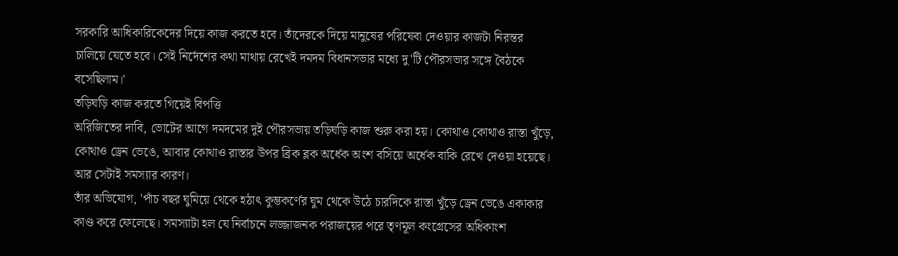সরকারি আধিকারিকেদের দিয়ে কাজ করতে হবে। তাঁদেরকে দিয়ে মানুষের পরিষেবা দেওয়ার কাজটা নিরন্তর চালিয়ে যেতে হবে। সেই নির্দেশের কথা মাথায় রেখেই দমদম বিধানসভার মধ্যে দু'টি পৌরসভার সঙ্গে বৈঠকে বসেছিলাম।'
তড়িঘড়ি কাজ করতে গিয়েই বিপত্তি
অরিজিতের দাবি, ভোটের আগে দমদমের দুই পৌরসভায় তড়িঘড়ি কাজ শুরু করা হয়। কোথাও কোথাও রাস্তা খুঁড়ে, কোথাও ড্রেন ভেঙে, আবার কোথাও রাস্তার উপর ব্রিক ব্লক অর্ধেক অংশ বসিয়ে অর্ধেক বাকি রেখে দেওয়া হয়েছে। আর সেটাই সমস্যার কারণ।
তাঁর অভিযোগ, 'পাঁচ বছর ঘুমিয়ে থেকে হঠাৎ কুম্ভকর্ণের ঘুম থেকে উঠে চারদিকে রাস্তা খুঁড়ে ড্রেন ভেঙে একাকার কাণ্ড করে ফেলেছে। সমস্যাটা হল যে নির্বাচনে লজ্জাজনক পরাজয়ের পরে তৃণমূল কংগ্রেসের অধিকাংশ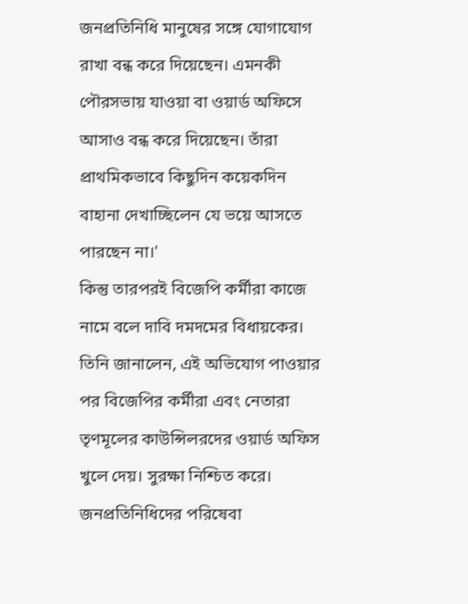জনপ্রতিনিধি মানুষের সঙ্গে যোগাযোগ রাখা বন্ধ করে দিয়েছেন। এমনকী পৌরসভায় যাওয়া বা ওয়ার্ড অফিসে আসাও বন্ধ করে দিয়েছেন। তাঁরা প্রাথমিকভাবে কিছুদিন কয়েকদিন বাহানা দেখাচ্ছিলেন যে ভয়ে আসতে পারছেন না।'
কিন্তু তারপরই বিজেপি কর্মীরা কাজে নামে বলে দাবি দমদমের বিধায়কের। তিনি জানালেন, এই অভিযোগ পাওয়ার পর বিজেপির কর্মীরা এবং নেতারা তৃণমূলের কাউন্সিলরদের ওয়ার্ড অফিস খুলে দেয়। সুরক্ষা নিশ্চিত করে। জনপ্রতিনিধিদের পরিষেবা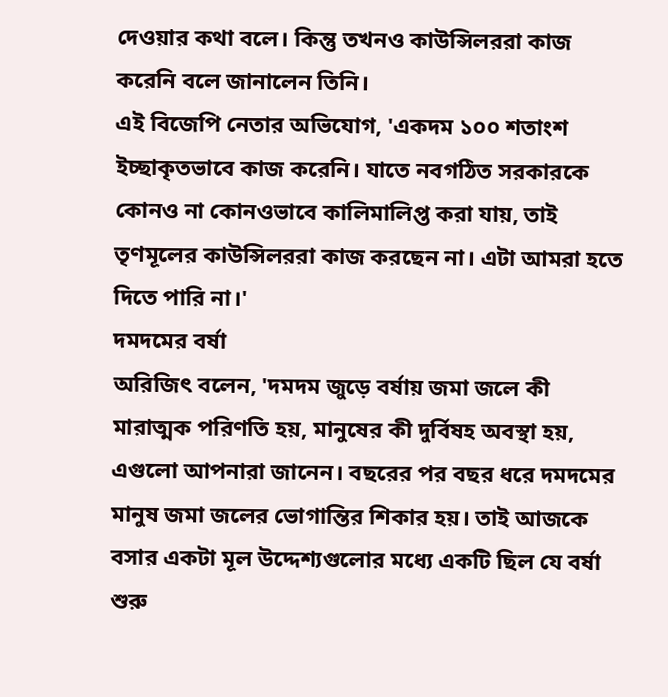দেওয়ার কথা বলে। কিন্তু তখনও কাউন্সিলররা কাজ করেনি বলে জানালেন তিনি।
এই বিজেপি নেতার অভিযোগ, 'একদম ১০০ শতাংশ ইচ্ছাকৃতভাবে কাজ করেনি। যাতে নবগঠিত সরকারকে কোনও না কোনওভাবে কালিমালিপ্ত করা যায়, তাই তৃণমূলের কাউন্সিলররা কাজ করছেন না। এটা আমরা হতে দিতে পারি না।'
দমদমের বর্ষা
অরিজিৎ বলেন, 'দমদম জুড়ে বর্ষায় জমা জলে কী মারাত্মক পরিণতি হয়, মানুষের কী দুর্বিষহ অবস্থা হয়, এগুলো আপনারা জানেন। বছরের পর বছর ধরে দমদমের মানুষ জমা জলের ভোগান্তির শিকার হয়। তাই আজকে বসার একটা মূল উদ্দেশ্যগুলোর মধ্যে একটি ছিল যে বর্ষা শুরু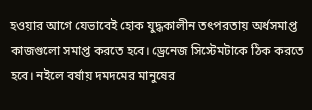হওয়ার আগে যেভাবেই হোক যুদ্ধকালীন তৎপরতায় অর্ধসমাপ্ত কাজগুলো সমাপ্ত করতে হবে। ড্রেনেজ সিস্টেমটাকে ঠিক করতে হবে। নইলে বর্ষায় দমদমের মানুষের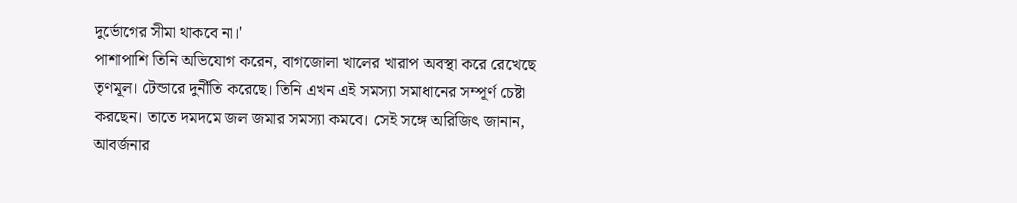দুর্ভোগের সীমা থাকবে না।'
পাশাপাশি তিনি অভিযোগ করেন, বাগজোলা খালের খারাপ অবস্থা করে রেখেছে তৃণমূল। টেন্ডারে দুর্নীতি করেছে। তিনি এখন এই সমস্যা সমাধানের সম্পূর্ণ চেষ্টা করছেন। তাতে দমদমে জল জমার সমস্যা কমবে। সেই সঙ্গে অরিজিৎ জানান, আবর্জনার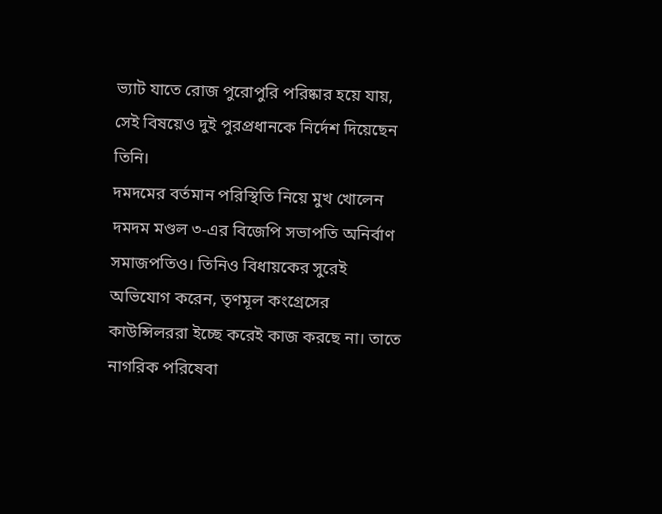ভ্যাট যাতে রোজ পুরোপুরি পরিষ্কার হয়ে যায়, সেই বিষয়েও দুই পুরপ্রধানকে নির্দেশ দিয়েছেন তিনি।
দমদমের বর্তমান পরিস্থিতি নিয়ে মুখ খোলেন দমদম মণ্ডল ৩-এর বিজেপি সভাপতি অনির্বাণ সমাজপতিও। তিনিও বিধায়কের সুরেই অভিযোগ করেন, তৃণমূল কংগ্রেসের কাউন্সিলররা ইচ্ছে করেই কাজ করছে না। তাতে নাগরিক পরিষেবা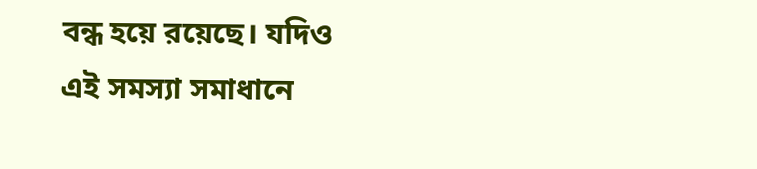বন্ধ হয়ে রয়েছে। যদিও এই সমস্যা সমাধানে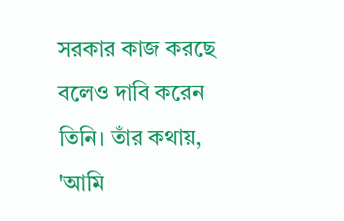সরকার কাজ করছে বলেও দাবি করেন তিনি। তাঁর কথায়, 'আমি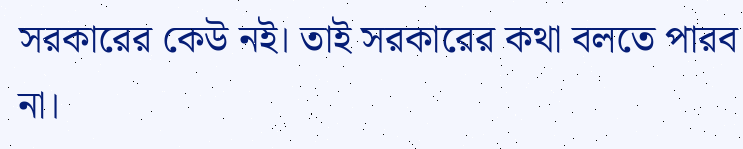সরকারের কেউ নই। তাই সরকারের কথা বলতে পারব না।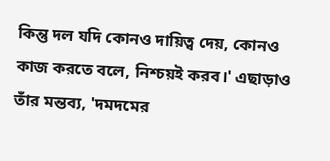কিন্তু দল যদি কোনও দায়িত্ব দেয়, কোনও কাজ করতে বলে, নিশ্চয়ই করব।' এছাড়াও তাঁর মন্তব্য, 'দমদমের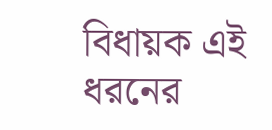বিধায়ক এই ধরনের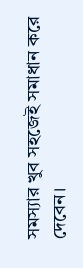সমস্যার খুব সহজেই সমাধান করে দেবেন।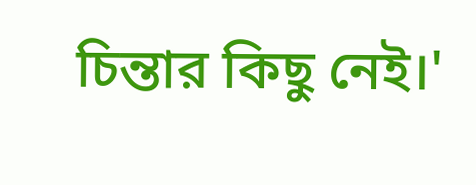চিন্তার কিছু নেই।'